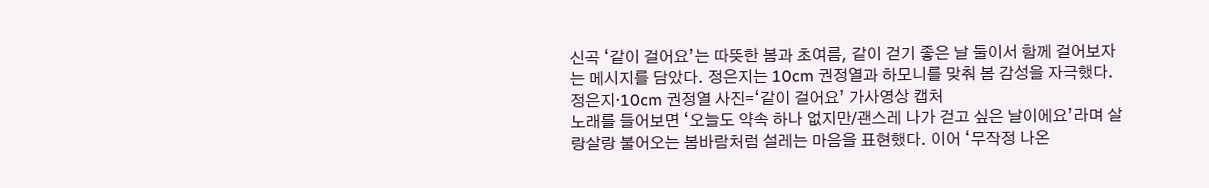신곡 ‘같이 걸어요’는 따뜻한 봄과 초여름, 같이 걷기 좋은 날 둘이서 함께 걸어보자는 메시지를 담았다. 정은지는 10cm 권정열과 하모니를 맞춰 봄 감성을 자극했다.
정은지·10cm 권정열 사진=‘같이 걸어요’ 가사영상 캡처
노래를 들어보면 ‘오늘도 약속 하나 없지만/괜스레 나가 걷고 싶은 날이에요’라며 살랑살랑 불어오는 봄바람처럼 설레는 마음을 표현했다. 이어 ‘무작정 나온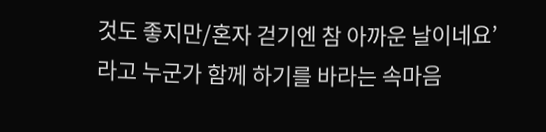것도 좋지만/혼자 걷기엔 참 아까운 날이네요’라고 누군가 함께 하기를 바라는 속마음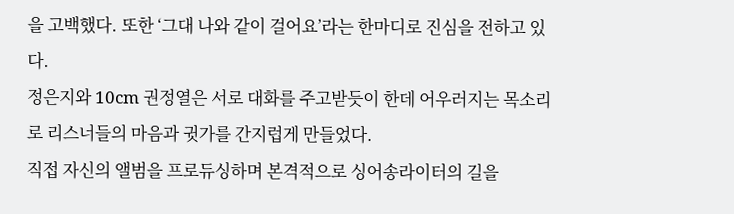을 고백했다. 또한 ‘그대 나와 같이 걸어요’라는 한마디로 진심을 전하고 있다.
정은지와 10cm 권정열은 서로 대화를 주고받듯이 한데 어우러지는 목소리로 리스너들의 마음과 귓가를 간지럽게 만들었다.
직접 자신의 앨범을 프로듀싱하며 본격적으로 싱어송라이터의 길을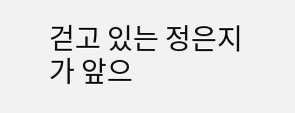걷고 있는 정은지가 앞으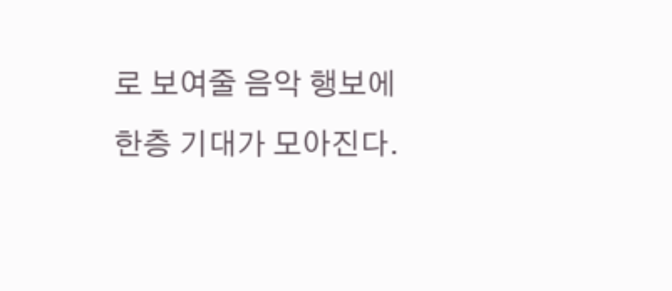로 보여줄 음악 행보에 한층 기대가 모아진다.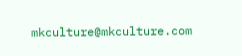mkculture@mkculture.com